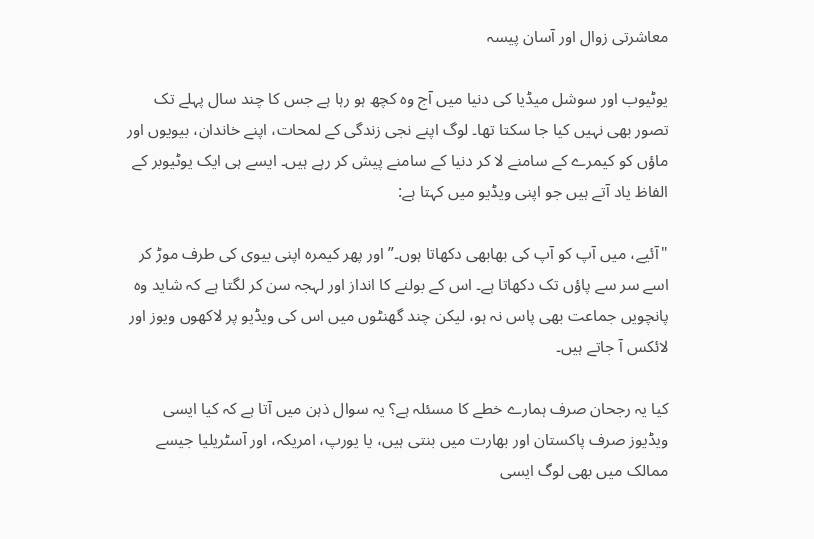معاشرتی زوال اور آسان پیسہ

یوٹیوب اور سوشل میڈیا کی دنیا میں آج وہ کچھ ہو رہا ہے جس کا چند سال پہلے تک تصور بھی نہیں کیا جا سکتا تھا۔ لوگ اپنے نجی زندگی کے لمحات، اپنے خاندان، بیویوں اور ماؤں کو کیمرے کے سامنے لا کر دنیا کے سامنے پیش کر رہے ہیں۔ ایسے ہی ایک یوٹیوبر کے الفاظ یاد آتے ہیں جو اپنی ویڈیو میں کہتا ہے:

"آئیے، میں آپ کو آپ کی بھابھی دکھاتا ہوں۔” اور پھر کیمرہ اپنی بیوی کی طرف موڑ کر اسے سر سے پاؤں تک دکھاتا ہے۔ اس کے بولنے کا انداز اور لہجہ سن کر لگتا ہے کہ شاید وہ پانچویں جماعت بھی پاس نہ ہو، لیکن چند گھنٹوں میں اس کی ویڈیو پر لاکھوں ویوز اور لائکس آ جاتے ہیں۔

کیا یہ رجحان صرف ہمارے خطے کا مسئلہ ہے؟ یہ سوال ذہن میں آتا ہے کہ کیا ایسی ویڈیوز صرف پاکستان اور بھارت میں بنتی ہیں، یا یورپ، امریکہ، اور آسٹریلیا جیسے ممالک میں بھی لوگ ایسی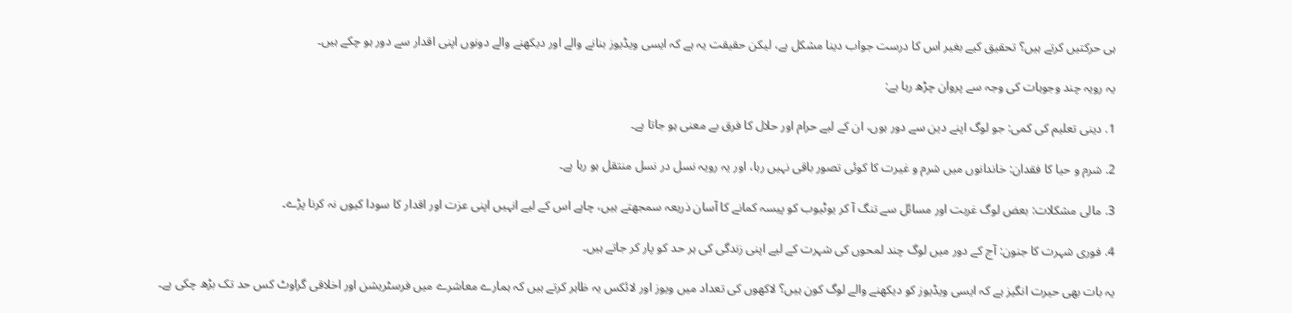ہی حرکتیں کرتے ہیں؟ تحقیق کیے بغیر اس کا درست جواب دینا مشکل ہے، لیکن حقیقت یہ ہے کہ ایسی ویڈیوز بنانے والے اور دیکھنے والے دونوں اپنی اقدار سے دور ہو چکے ہیں۔

یہ رویہ چند وجوہات کی وجہ سے پروان چڑھ رہا ہے:

1. دینی تعلیم کی کمی: جو لوگ اپنے دین سے دور ہوں، ان کے لیے حرام اور حلال کا فرق بے معنی ہو جاتا ہے۔

2. شرم و حیا کا فقدان: خاندانوں میں شرم و غیرت کا کوئی تصور باقی نہیں رہا، اور یہ رویہ نسل در نسل منتقل ہو رہا ہے۔

3. مالی مشکلات: بعض لوگ غربت اور مسائل سے تنگ آ کر یوٹیوب کو پیسہ کمانے کا آسان ذریعہ سمجھتے ہیں، چاہے اس کے لیے انہیں اپنی عزت اور اقدار کا سودا کیوں نہ کرنا پڑے۔

4. فوری شہرت کا جنون: آج کے دور میں لوگ چند لمحوں کی شہرت کے لیے اپنی زندگی کی ہر حد کو پار کر جاتے ہیں۔

یہ بات بھی حیرت انگیز ہے کہ ایسی ویڈیوز کو دیکھنے والے لوگ کون ہیں؟ لاکھوں کی تعداد میں ویوز اور لائکس یہ ظاہر کرتے ہیں کہ ہمارے معاشرے میں فرسٹریشن اور اخلاقی گراوٹ کس حد تک بڑھ چکی ہے۔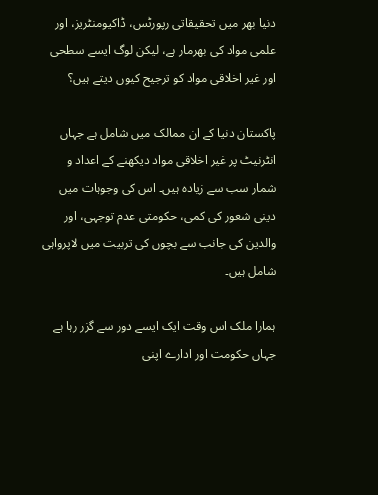دنیا بھر میں تحقیقاتی رپورٹس، ڈاکیومنٹریز، اور علمی مواد کی بھرمار ہے، لیکن لوگ ایسے سطحی اور غیر اخلاقی مواد کو ترجیح کیوں دیتے ہیں؟

پاکستان دنیا کے ان ممالک میں شامل ہے جہاں انٹرنیٹ پر غیر اخلاقی مواد دیکھنے کے اعداد و شمار سب سے زیادہ ہیں۔ اس کی وجوہات میں دینی شعور کی کمی، حکومتی عدم توجہی، اور والدین کی جانب سے بچوں کی تربیت میں لاپرواہی شامل ہیں۔

ہمارا ملک اس وقت ایک ایسے دور سے گزر رہا ہے جہاں حکومت اور ادارے اپنی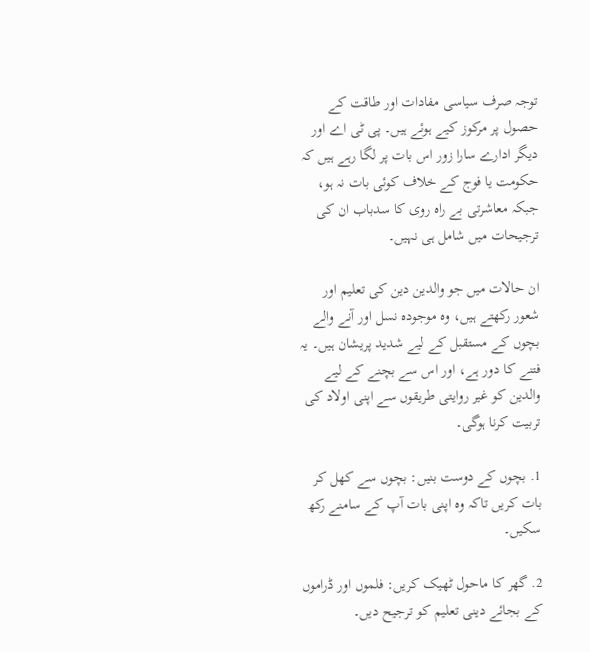توجہ صرف سیاسی مفادات اور طاقت کے حصول پر مرکوز کیے ہوئے ہیں۔ پی ٹی اے اور دیگر ادارے سارا زور اس بات پر لگا رہے ہیں کہ حکومت یا فوج کے خلاف کوئی بات نہ ہو، جبکہ معاشرتی بے راہ روی کا سدباب ان کی ترجیحات میں شامل ہی نہیں۔

ان حالات میں جو والدین دین کی تعلیم اور شعور رکھتے ہیں، وہ موجودہ نسل اور آنے والے بچوں کے مستقبل کے لیے شدید پریشان ہیں۔ یہ فتنے کا دور ہے، اور اس سے بچنے کے لیے والدین کو غیر روایتی طریقوں سے اپنی اولاد کی تربیت کرنا ہوگی۔

1. بچوں کے دوست بنیں: بچوں سے کھل کر بات کریں تاکہ وہ اپنی بات آپ کے سامنے رکھ سکیں۔

2. گھر کا ماحول ٹھیک کریں: فلموں اور ڈراموں کے بجائے دینی تعلیم کو ترجیح دیں۔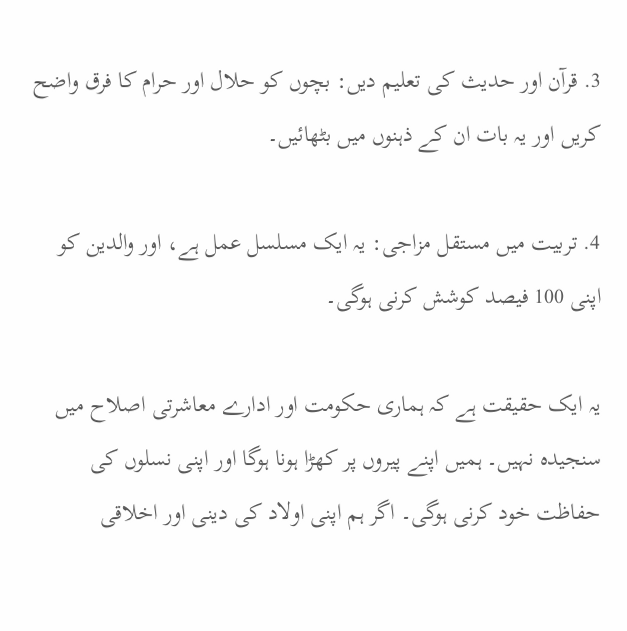3. قرآن اور حدیث کی تعلیم دیں: بچوں کو حلال اور حرام کا فرق واضح کریں اور یہ بات ان کے ذہنوں میں بٹھائیں۔

4. تربیت میں مستقل مزاجی: یہ ایک مسلسل عمل ہے، اور والدین کو اپنی 100 فیصد کوشش کرنی ہوگی۔

یہ ایک حقیقت ہے کہ ہماری حکومت اور ادارے معاشرتی اصلاح میں سنجیدہ نہیں۔ ہمیں اپنے پیروں پر کھڑا ہونا ہوگا اور اپنی نسلوں کی حفاظت خود کرنی ہوگی۔ اگر ہم اپنی اولاد کی دینی اور اخلاقی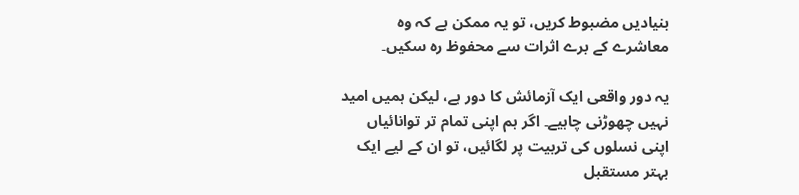بنیادیں مضبوط کریں، تو یہ ممکن ہے کہ وہ معاشرے کے برے اثرات سے محفوظ رہ سکیں۔

یہ دور واقعی ایک آزمائش کا دور ہے، لیکن ہمیں امید نہیں چھوڑنی چاہیے۔ اگر ہم اپنی تمام تر توانائیاں اپنی نسلوں کی تربیت پر لگائیں، تو ان کے لیے ایک بہتر مستقبل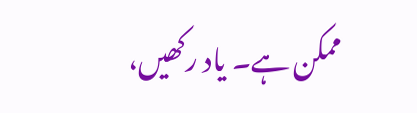ممکن ہے۔ یاد رکھیں،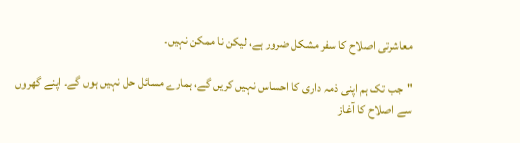معاشرتی اصلاح کا سفر مشکل ضرور ہے، لیکن نا ممکن نہیں۔

"جب تک ہم اپنی ذمہ داری کا احساس نہیں کریں گے، ہمارے مسائل حل نہیں ہوں گے۔ اپنے گھروں سے اصلاح کا آغاز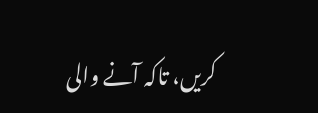کریں، تاکہ آنے والی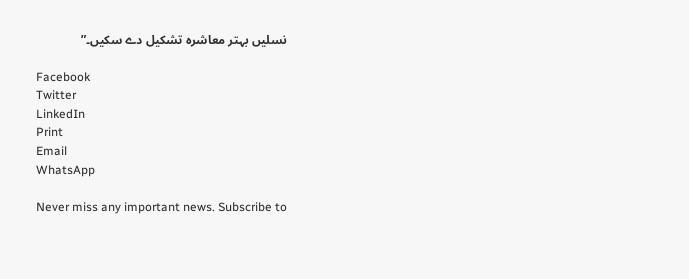نسلیں بہتر معاشرہ تشکیل دے سکیں۔”

Facebook
Twitter
LinkedIn
Print
Email
WhatsApp

Never miss any important news. Subscribe to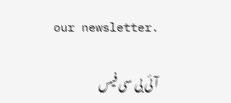our newsletter.

آئی بی سی فیس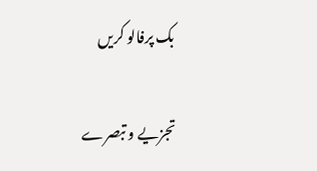بک پرفالو کریں

تجزیے و تبصرے